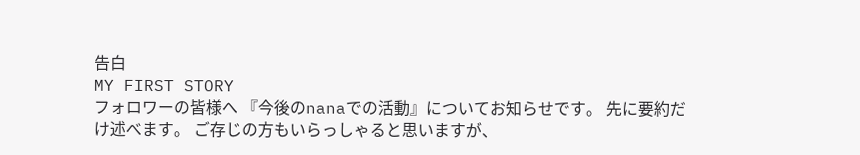告白
MY FIRST STORY
フォロワーの皆様へ 『今後のnanaでの活動』についてお知らせです。 先に要約だけ述べます。 ご存じの方もいらっしゃると思いますが、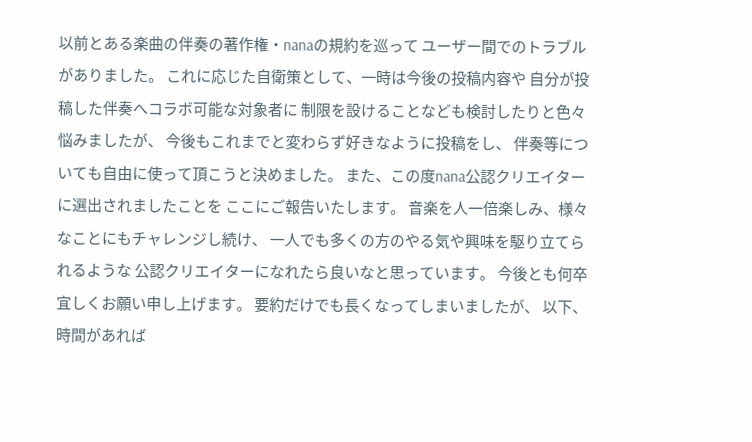以前とある楽曲の伴奏の著作権・nanaの規約を巡って ユーザー間でのトラブルがありました。 これに応じた自衛策として、一時は今後の投稿内容や 自分が投稿した伴奏へコラボ可能な対象者に 制限を設けることなども検討したりと色々悩みましたが、 今後もこれまでと変わらず好きなように投稿をし、 伴奏等についても自由に使って頂こうと決めました。 また、この度nana公認クリエイターに選出されましたことを ここにご報告いたします。 音楽を人一倍楽しみ、様々なことにもチャレンジし続け、 一人でも多くの方のやる気や興味を駆り立てられるような 公認クリエイターになれたら良いなと思っています。 今後とも何卒宜しくお願い申し上げます。 要約だけでも長くなってしまいましたが、 以下、時間があれば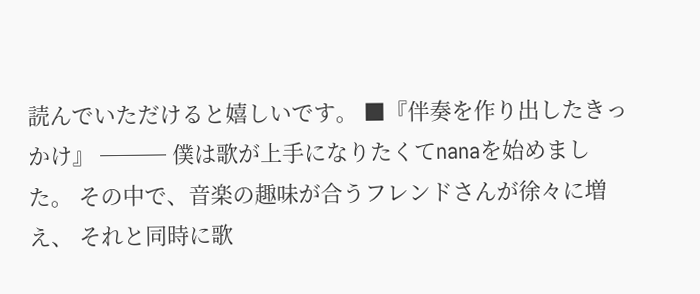読んでいただけると嬉しいです。 ■『伴奏を作り出したきっかけ』 ─── 僕は歌が上手になりたくてnanaを始めました。 その中で、音楽の趣味が合うフレンドさんが徐々に増え、 それと同時に歌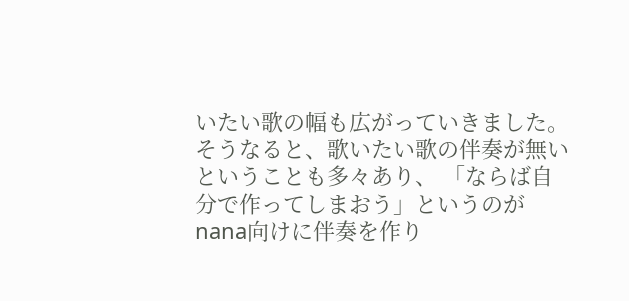いたい歌の幅も広がっていきました。 そうなると、歌いたい歌の伴奏が無いということも多々あり、 「ならば自分で作ってしまおう」というのが nana向けに伴奏を作り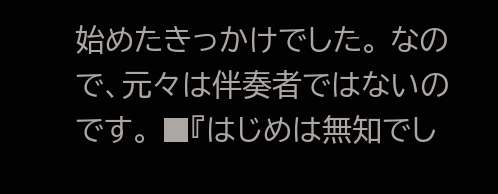始めたきっかけでした。 なので、元々は伴奏者ではないのです。 ■『はじめは無知でし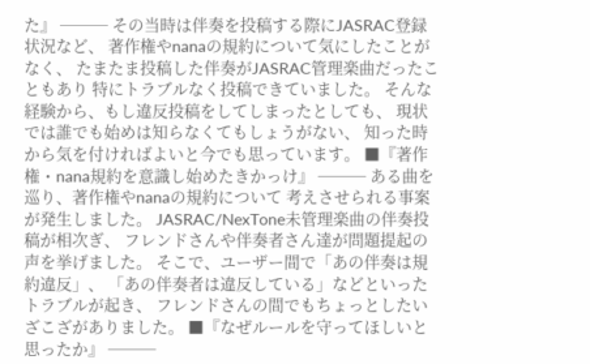た』 ─── その当時は伴奏を投稿する際にJASRAC登録状況など、 著作権やnanaの規約について気にしたことがなく、 たまたま投稿した伴奏がJASRAC管理楽曲だったこともあり 特にトラブルなく投稿できていました。 そんな経験から、もし違反投稿をしてしまったとしても、 現状では誰でも始めは知らなくてもしょうがない、 知った時から気を付ければよいと今でも思っています。 ■『著作権・nana規約を意識し始めたきかっけ』 ─── ある曲を巡り、著作権やnanaの規約について 考えさせられる事案が発生しました。 JASRAC/NexTone未管理楽曲の伴奏投稿が相次ぎ、 フレンドさんや伴奏者さん達が問題提起の声を挙げました。 そこで、ユーザー間で「あの伴奏は規約違反」、 「あの伴奏者は違反している」などといったトラブルが起き、 フレンドさんの間でもちょっとしたいざこざがありました。 ■『なぜルールを守ってほしいと思ったか』 ───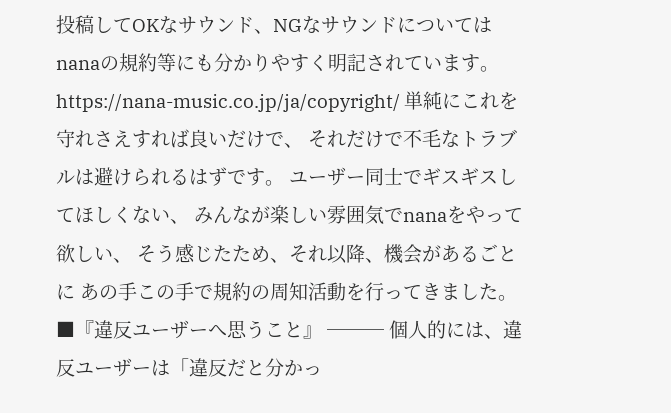投稿してOKなサウンド、NGなサウンドについては nanaの規約等にも分かりやすく明記されています。 https://nana-music.co.jp/ja/copyright/ 単純にこれを守れさえすれば良いだけで、 それだけで不毛なトラブルは避けられるはずです。 ユーザー同士でギスギスしてほしくない、 みんなが楽しい雰囲気でnanaをやって欲しい、 そう感じたため、それ以降、機会があるごとに あの手この手で規約の周知活動を行ってきました。 ■『違反ユーザーへ思うこと』 ─── 個人的には、違反ユーザーは「違反だと分かっ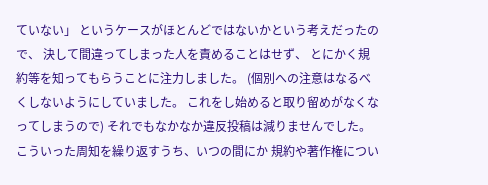ていない」 というケースがほとんどではないかという考えだったので、 決して間違ってしまった人を責めることはせず、 とにかく規約等を知ってもらうことに注力しました。 (個別への注意はなるべくしないようにしていました。 これをし始めると取り留めがなくなってしまうので) それでもなかなか違反投稿は減りませんでした。 こういった周知を繰り返すうち、いつの間にか 規約や著作権につい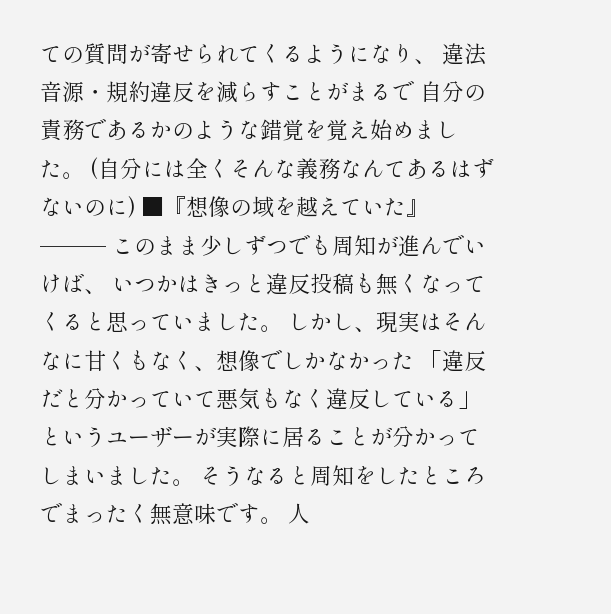ての質問が寄せられてくるようになり、 違法音源・規約違反を減らすことがまるで 自分の責務であるかのような錯覚を覚え始めました。 (自分には全くそんな義務なんてあるはずないのに) ■『想像の域を越えていた』 ─── このまま少しずつでも周知が進んでいけば、 いつかはきっと違反投稿も無くなってくると思っていました。 しかし、現実はそんなに甘くもなく、想像でしかなかった 「違反だと分かっていて悪気もなく違反している」 というユーザーが実際に居ることが分かってしまいました。 そうなると周知をしたところでまったく無意味です。 人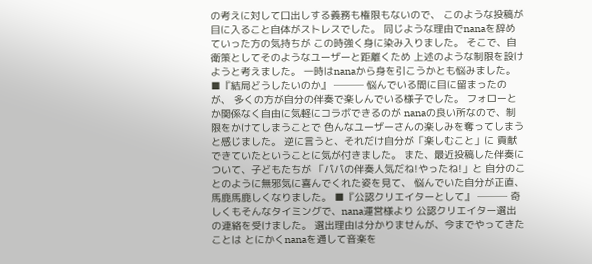の考えに対して口出しする義務も権限もないので、 このような投稿が目に入ること自体がストレスでした。 同じような理由でnanaを辞めていった方の気持ちが この時強く身に染み入りました。 そこで、自衛策としてそのようなユーザーと距離くため 上述のような制限を設けようと考えました。 一時はnanaから身を引こうかとも悩みました。 ■『結局どうしたいのか』 ─── 悩んでいる間に目に留まったのが、 多くの方が自分の伴奏で楽しんでいる様子でした。 フォローとか関係なく自由に気軽にコラボできるのが nanaの良い所なので、制限をかけてしまうことで 色んなユーザーさんの楽しみを奪ってしまうと感じました。 逆に言うと、それだけ自分が「楽しむこと」に 貢献できていたということに気が付きました。 また、最近投稿した伴奏について、子どもたちが 「パパの伴奏人気だね!やったね!」と 自分のことのように無邪気に喜んでくれた姿を見て、 悩んでいた自分が正直、馬鹿馬鹿しくなりました。 ■『公認クリエイターとして』 ─── 奇しくもそんなタイミングで、nana運営様より 公認クリエイター選出の連絡を受けました。 選出理由は分かりませんが、今までやってきたことは とにかくnanaを通して音楽を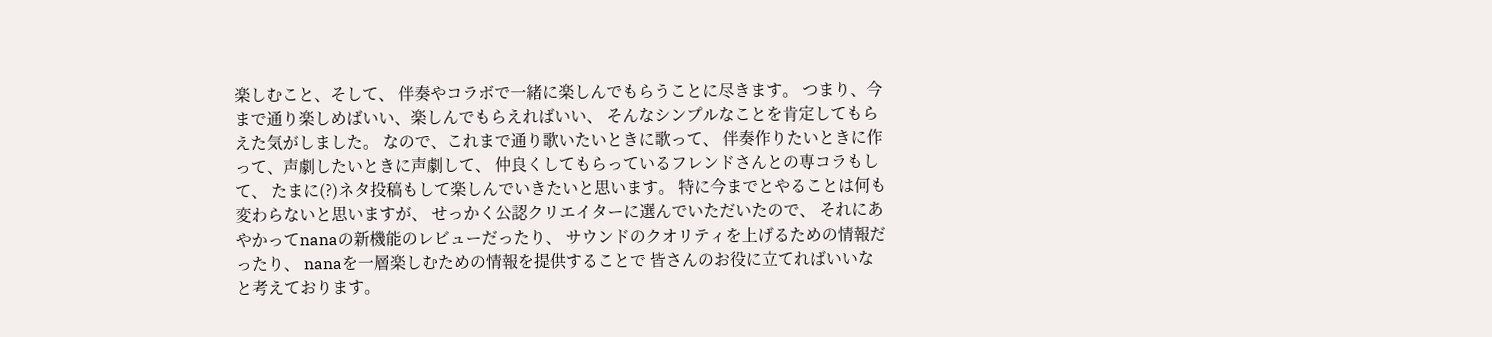楽しむこと、そして、 伴奏やコラボで一緒に楽しんでもらうことに尽きます。 つまり、今まで通り楽しめばいい、楽しんでもらえればいい、 そんなシンプルなことを肯定してもらえた気がしました。 なので、これまで通り歌いたいときに歌って、 伴奏作りたいときに作って、声劇したいときに声劇して、 仲良くしてもらっているフレンドさんとの専コラもして、 たまに(?)ネタ投稿もして楽しんでいきたいと思います。 特に今までとやることは何も変わらないと思いますが、 せっかく公認クリエイターに選んでいただいたので、 それにあやかってnanaの新機能のレビューだったり、 サウンドのクオリティを上げるための情報だったり、 nanaを一層楽しむための情報を提供することで 皆さんのお役に立てればいいなと考えております。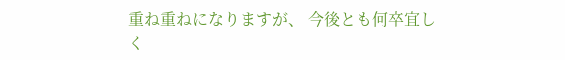重ね重ねになりますが、 今後とも何卒宜しく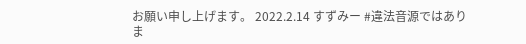お願い申し上げます。 2022.2.14 すずみー #違法音源ではありま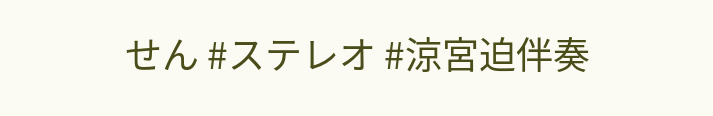せん #ステレオ #涼宮迫伴奏